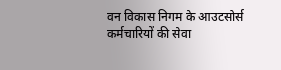वन विकास निगम के आउटसोर्स कर्मचारियों की सेवा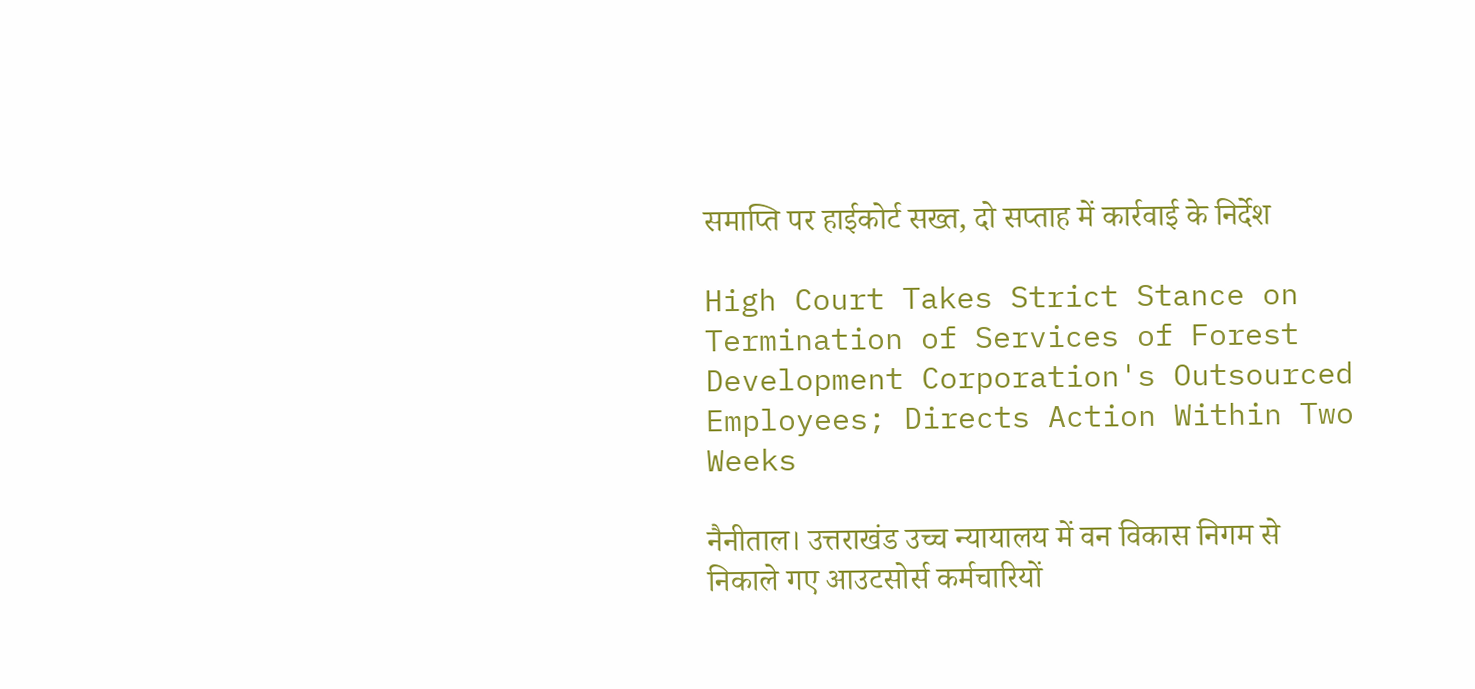समाप्ति पर हाईकोर्ट सख्त, दो सप्ताह में कार्रवाई के निर्देश

High Court Takes Strict Stance on Termination of Services of Forest Development Corporation's Outsourced Employees; Directs Action Within Two Weeks

नैनीताल। उत्तराखंड उच्च न्यायालय में वन विकास निगम से निकाले गए आउटसोर्स कर्मचारियों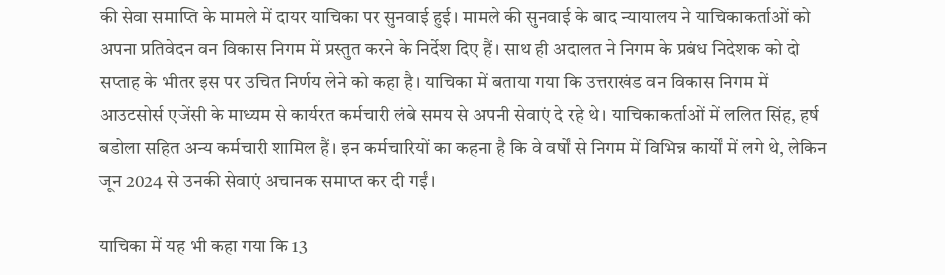की सेवा समाप्ति के मामले में दायर याचिका पर सुनवाई हुई। मामले की सुनवाई के बाद न्यायालय ने याचिकाकर्ताओं को अपना प्रतिवेदन वन विकास निगम में प्रस्तुत करने के निर्देश दिए हैं। साथ ही अदालत ने निगम के प्रबंध निदेशक को दो सप्ताह के भीतर इस पर उचित निर्णय लेने को कहा है। याचिका में बताया गया कि उत्तराखंड वन विकास निगम में आउटसोर्स एजेंसी के माध्यम से कार्यरत कर्मचारी लंबे समय से अपनी सेवाएं दे रहे थे। याचिकाकर्ताओं में ललित सिंह, हर्ष बडोला सहित अन्य कर्मचारी शामिल हैं। इन कर्मचारियों का कहना है कि वे वर्षों से निगम में विभिन्न कार्यों में लगे थे, लेकिन जून 2024 से उनकी सेवाएं अचानक समाप्त कर दी गईं।

याचिका में यह भी कहा गया कि 13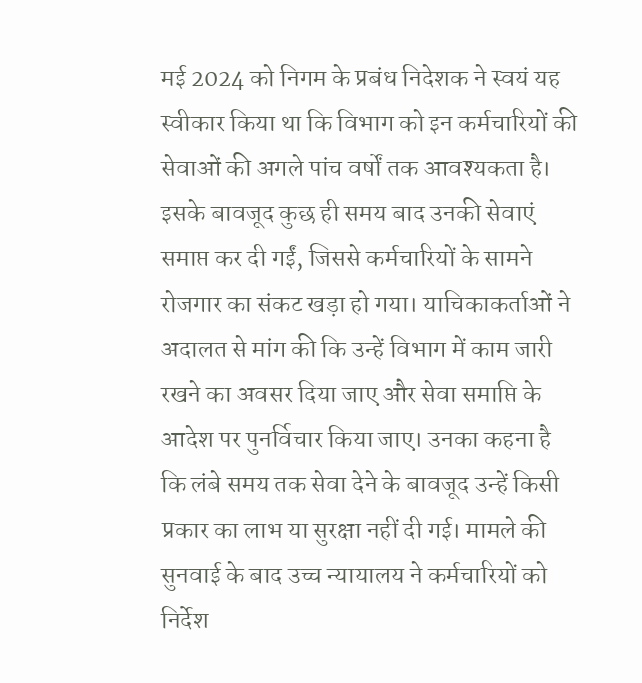मई 2024 को निगम के प्रबंध निदेशक ने स्वयं यह स्वीकार किया था कि विभाग को इन कर्मचारियों की सेवाओं की अगले पांच वर्षों तक आवश्यकता है। इसके बावजूद कुछ ही समय बाद उनकी सेवाएं समाप्त कर दी गईं, जिससे कर्मचारियों के सामने रोजगार का संकट खड़ा हो गया। याचिकाकर्ताओं ने अदालत से मांग की कि उन्हें विभाग में काम जारी रखने का अवसर दिया जाए और सेवा समाप्ति के आदेश पर पुनर्विचार किया जाए। उनका कहना है कि लंबे समय तक सेवा देने के बावजूद उन्हें किसी प्रकार का लाभ या सुरक्षा नहीं दी गई। मामले की सुनवाई के बाद उच्च न्यायालय ने कर्मचारियों को निर्देश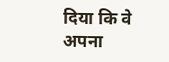दिया कि वे अपना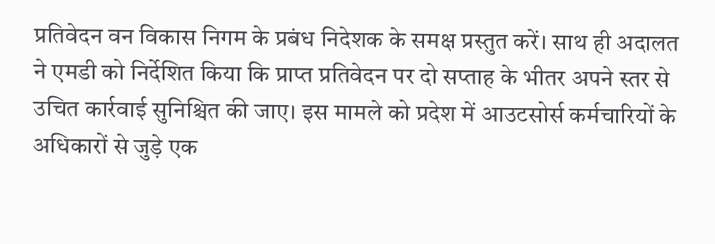प्रतिवेदन वन विकास निगम के प्रबंध निदेशक के समक्ष प्रस्तुत करें। साथ ही अदालत ने एमडी को निर्देशित किया कि प्राप्त प्रतिवेदन पर दो सप्ताह के भीतर अपने स्तर से उचित कार्रवाई सुनिश्चित की जाए। इस मामले को प्रदेश में आउटसोर्स कर्मचारियों के अधिकारों से जुड़े एक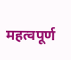महत्वपूर्ण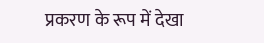प्रकरण के रूप में देखा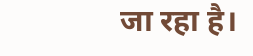जा रहा है।